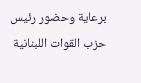برعاية وحضور رئيس حزب القوات اللبنانية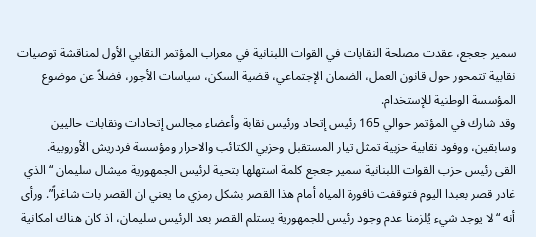سمير جعجع، عقدت مصلحة النقابات في القوات اللبنانية في معراب المؤتمر النقابي الأول لمناقشة توصيات نقابية تتمحور حول قانون العمل، الضمان الإجتماعي، قضية السكن، سياسات الأجور، فضلاً عن موضوع المؤسسة الوطنية للإستخدام.
وقد شارك في المؤتمر حوالي 165 رئيس إتحاد ورئيس نقابة وأعضاء مجالس إتحادات ونقابات حاليين وسابقين، ووفود نقابية حزبية تمثل تيار المستقبل وحزبي الكتائب والاحرار ومؤسسة فردريش الأوروبية.
القى رئيس حزب القوات اللبنانية سمير جعجع كلمة استهلها بتحية لرئيس الجمهورية ميشال سليمان “الذي غادر قصر بعبدا اليوم فتوقفت نافورة المياه أمام هذا القصر بشكل رمزي ما يعني ان القصر بات شاغراً”. ورأى أنه “لا يوجد شيء يُلزمنا عدم وجود رئيس للجمهورية يستلم القصر بعد الرئيس سليمان، اذ كان هناك امكانية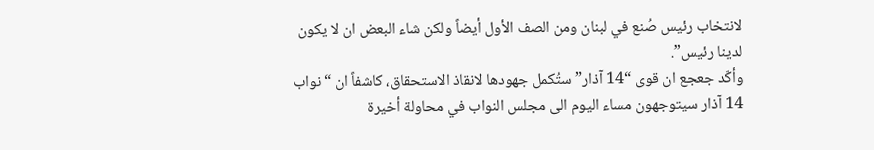لانتخاب رئيس صُنع في لبنان ومن الصف الأول أيضاً ولكن شاء البعض ان لا يكون لدينا رئيس”.
وأكّد جعجع ان قوى “14 آذار” ستُكمل جهودها لانقاذ الاستحقاق، كاشفاً ان “نواب 14 آذار سيتوجهون مساء اليوم الى مجلس النواب في محاولة أخيرة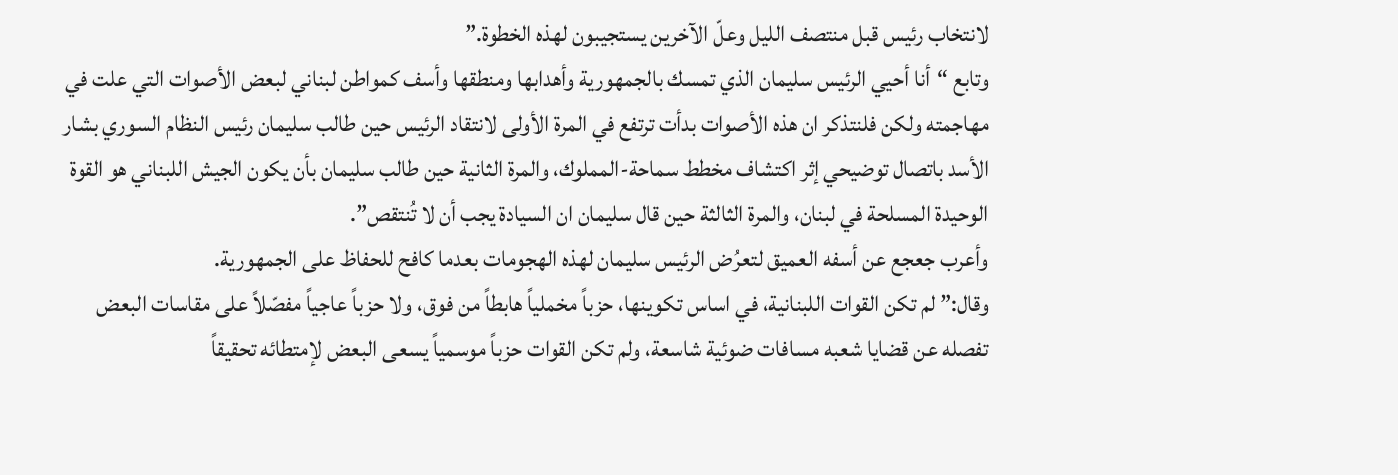لانتخاب رئيس قبل منتصف الليل وعلّ الآخرين يستجيبون لهذه الخطوة.”
وتابع “أنا أحيي الرئيس سليمان الذي تمسك بالجمهورية وأهدابها ومنطقها وأسف كمواطن لبناني لبعض الأصوات التي علت في مهاجمته ولكن فلنتذكر ان هذه الأصوات بدأت ترتفع في المرة الأولى لانتقاد الرئيس حين طالب سليمان رئيس النظام السوري بشار الأسد باتصال توضيحي إثر اكتشاف مخطط سماحة-المملوك، والمرة الثانية حين طالب سليمان بأن يكون الجيش اللبناني هو القوة الوحيدة المسلحة في لبنان، والمرة الثالثة حين قال سليمان ان السيادة يجب أن لا تُنتقص”.
وأعرب جعجع عن أسفه العميق لتعرُض الرئيس سليمان لهذه الهجومات بعدما كافح للحفاظ على الجمهورية.
وقال:” لم تكن القوات اللبنانية، في اساس تكوينها، حزباً مخملياً هابطاً من فوق، ولا حزباً عاجياً مفصّلاً على مقاسات البعض تفصله عن قضايا شعبه مسافات ضوئية شاسعة، ولم تكن القوات حزباً موسمياً يسعى البعض لإمتطائه تحقيقاً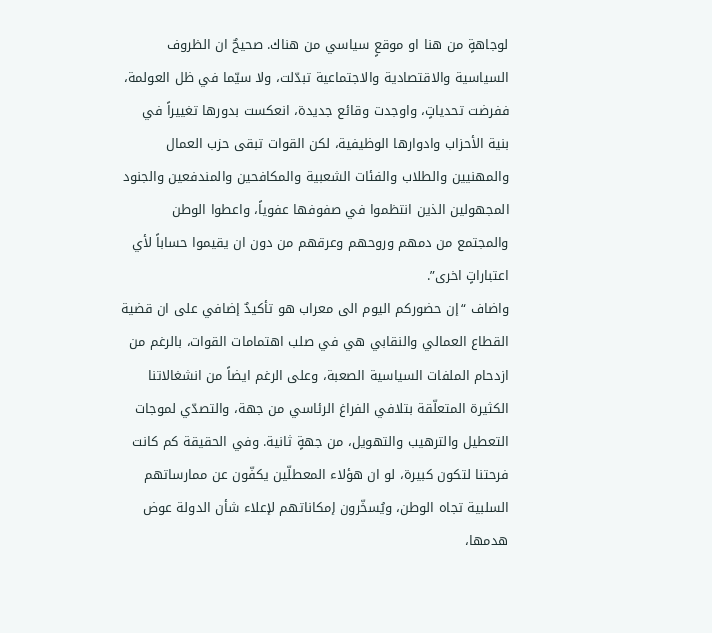لوجاهةٍ من هنا او موقعٍ سياسي من هناك. صحيحٌ ان الظروف السياسية والاقتصادية والاجتماعية تبدّلت، ولا سيّما في ظل العولمة، ففرضت تحدياتٍ، واوجدت وقائع جديدة، انعكست بدورها تغييراً في بنية الأحزاب وادوارها الوظيفية، لكن القوات تبقى حزب العمال والمهنيين والطلاب والفئات الشعبية والمكافحين والمندفعين والجنود المجهولين الذين انتظموا في صفوفها عفوياً، واعطوا الوطن والمجتمع من دمهم وروحهم وعرقهم من دون ان يقيموا حساباً لأي اعتباراتٍ اخرى”.
واضاف “إن حضوركم اليوم الى معراب هو تأكيدٌ إضافي على ان قضية القطاع العمالي والنقابي هي في صلب اهتمامات القوات، بالرغم من ازدحام الملفات السياسية الصعبة، وعلى الرغم ايضاً من انشغالاتنا الكثيرة المتعلّقة بتلافي الفراغ الرئاسي من جهة، والتصدّي لموجات التعطيل والترهيب والتهويل، من جهةٍ ثانية. وفي الحقيقة كم كانت فرحتنا لتكون كبيرة، لو ان هؤلاء المعطلّين يكفّون عن ممارساتهم السلبية تجاه الوطن، ويُسخّرون إمكاناتهم لإعلاء شأن الدولة عوض هدمها،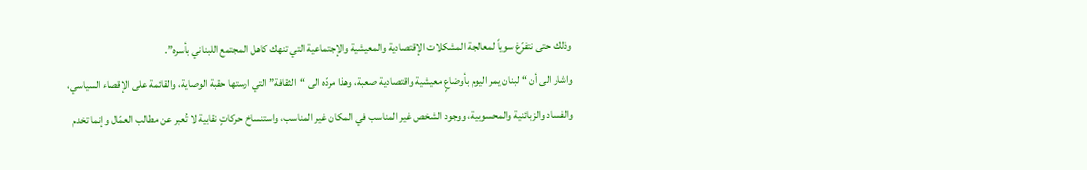وذلك حتى نتفرّغ سوياً لمعالجة المشكلات الإقتصادية والمعيشية والإجتماعية التي تنهك كاهل المجتمع اللبناني بأسره”.
واشار الى أن “لبنان يمر اليوم بأوضاعٍ معيشية واقتصادية صعبة، وهذا مردّه الى “الثقافة” التي ارستها حقبة الوصاية، والقائمة على الإقصاء السياسي، والفساد والزبائنية والمحسوبية، ووجود الشخص غير المناسب في المكان غير المناسب، واستنساخ حركاتٍ نقابية لا تُعبر عن مطالب العمّال وإنما تخدم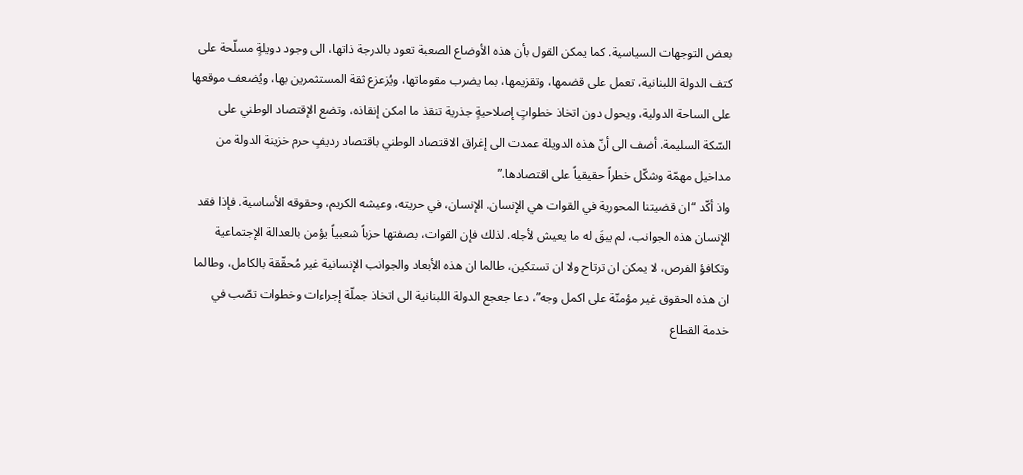بعض التوجهات السياسية. كما يمكن القول بأن هذه الأوضاع الصعبة تعود بالدرجة ذاتها، الى وجود دويلةٍ مسلّحة على كتف الدولة اللبنانية، تعمل على قضمها، وتقزيمها، بما يضرب مقوماتها، ويُزعزع ثقة المستثمرين بها، ويُضعف موقعها على الساحة الدولية، ويحول دون اتخاذ خطواتٍ إصلاحيةٍ جذرية تنقذ ما امكن إنقاذه، وتضع الإقتصاد الوطني على السّكة السليمة. أضف الى أنّ هذه الدويلة عمدت الى إغراق الاقتصاد الوطني باقتصاد رديفٍ حرم خزينة الدولة من مداخيل مهمّة وشكّل خطراً حقيقياً على اقتصادها.”
واذ أكّد “ان قضيتنا المحورية في القوات هي الإنسان. الإنسان، في حريته، وعيشه الكريم، وحقوقه الأساسية. فإذا فقد الإنسان هذه الجوانب، لم يبقَ له ما يعيش لأجله. لذلك فإن القوات، بصفتها حزباً شعبياً يؤمن بالعدالة الإجتماعية وتكافؤ الفرص، لا يمكن ان ترتاح ولا ان تستكين، طالما ان هذه الأبعاد والجوانب الإنسانية غير مُحقّقة بالكامل، وطالما ان هذه الحقوق غير مؤمنّة على اكمل وجه”، دعا جعجع الدولة اللبنانية الى اتخاذ جملّة إجراءات وخطوات تصّب في خدمة القطاع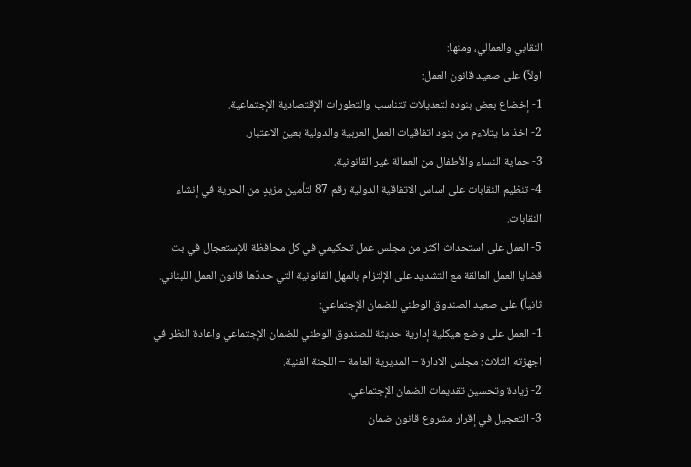النقابي والعمالي، ومنها:
اولاً) على صعيد قانون العمل:
1- إخضاع بعض بنوده لتعديلات تتناسب والتطورات الإقتصادية الإجتماعية.
2- اخذ ما يتلاءم من بنود اتفاقيات العمل العربية والدولية بعين الاعتبار.
3- حماية النساء والأطفال من العمالة غير القانونية.
4- تنظيم النقابات على اساس الاتفاقية الدولية رقم 87 لتأمين مزيدٍ من الحرية في إنشاء النقابات.
5- العمل على استحداث اكثر من مجلس عمل تحكيمي في كل محافظة للإستعجال في بت قضايا العمل العالقة مع التشديد على الإلتزام بالمهل القانونية التي حددّها قانون العمل اللبناني.
ثانياً) على صعيد الصندوق الوطني للضمان الإجتماعي:
1- العمل على وضع هيكلية إدارية حديثة للصندوق الوطني للضمان الإجتماعي واعادة النظر في اجهزته الثلاث: مجلس الادارة – المديرية العامة – اللجنة الفنية.
2- زيادة وتحسين تقديمات الضمان الإجتماعي.
3- التعجيل في إقرار مشروع قانون ضمان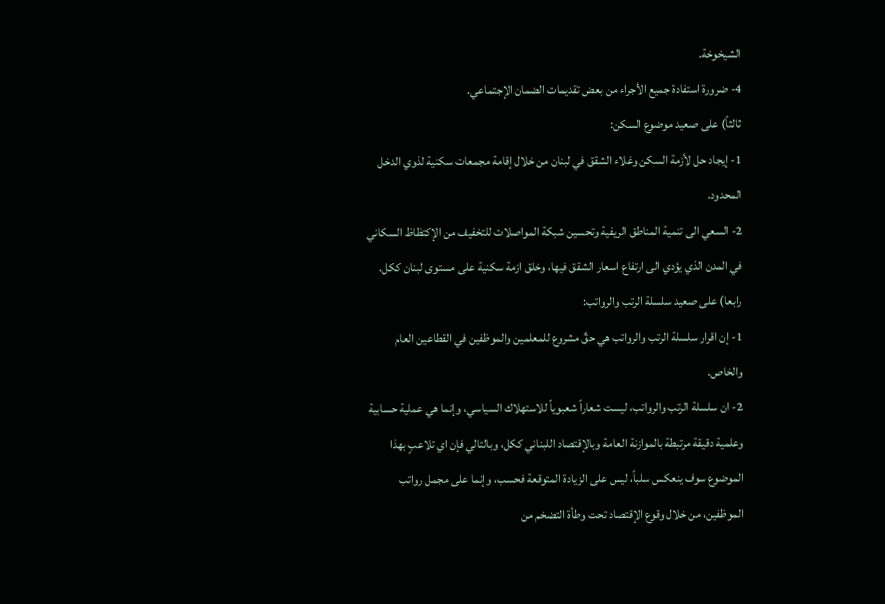الشيخوخة.
4- ضرورة استفادة جميع الأجراء من بعض تقديمات الضمان الإجتماعي.
ثالثاً) على صعيد موضوع السكن:
1- إيجاد حل لأزمة السكن وغلاء الشقق في لبنان من خلال إقامة مجمعات سكنية لذوي الدخل المحدود.
2- السعي الى تنمية المناطق الريفية وتحسين شبكة المواصلات للتخفيف من الإكتظاظ السكاني في المدن الذي يؤدي الى ارتفاع اسعار الشقق فيها، وخلق ازمة سكنية على مستوى لبنان ككل.
رابعا) على صعيد سلسلة الرتب والرواتب:
1- إن اقرار سلسلة الرتب والرواتب هي حقٌ مشروع للمعلمين والموظفين في القطاعين العام والخاص.
2- ان سلسلة الرتب والرواتب، ليست شعاراً شعبوياً للاستهلاك السياسي، وإنما هي عملية حسابية وعلمية دقيقة مرتبطة بالموازنة العامة وبالإقتصاد اللبناني ككل، وبالتالي فإن اي تلاعبٍ بهذا الموضوع سوف ينعكس سلباً، ليس على الزيادة المتوقعة فحسب، وإنما على مجمل رواتب الموظفين، من خلال وقوع الإقتصاد تحت وطأة التضخم من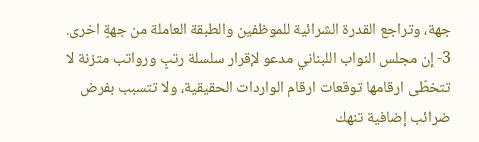جهة، وتراجع القدرة الشرائية للموظفين والطبقة العاملة من جهةٍ اخرى.
3- إن مجلس النواب اللبناني مدعو لإقرار سلسلة رتبٍ ورواتب متزنة لا تتخطّى ارقامها توقعات ارقام الواردات الحقيقية، ولا تتسبب بفرض ضرائب إضافية تنهك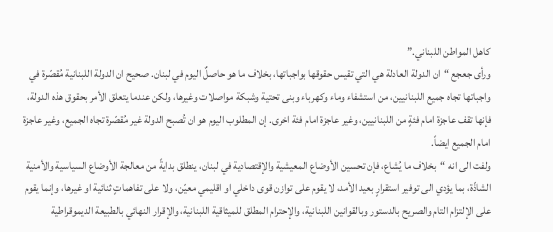كاهل المواطن اللبناني.”
ورأى جعجع “ان الدولة العادلة هي التي تقيس حقوقها بواجباتها، بخلاف ما هو حاصلٌ اليوم في لبنان. صحيح ان الدولة اللبنانية مُقصّرة في واجباتها تجاه جميع اللبنانيين، من استشفاء وماء وكهرباء وبنى تحتية وشبكة مواصلات وغيرها، ولكن عندما يتعلق الأمر بحقوق هذه الدولة، فإنها تقف عاجزة امام فئةٍ من اللبنانيين، وغير عاجزة امام فئة اخرى. إن المطلوب اليوم هو ان تُصبح الدولة غير مُقصّرة تجاه الجميع، وغير عاجزة امام الجميع ايضاً.
ولفت الى انه “بخلاف ما يُشاع، فإن تحسين الأوضاع المعيشية والإقتصادية في لبنان، ينطلق بدايةً من معالجة الأوضاع السياسية والأمنية الشاذّة، بما يؤدي الى توفير استقرارٍ بعيد الأمد، لا يقوم على توازن قوى داخلي او اقليمي معيّن، ولا على تفاهماتٍ ثنائية او غيرها، وإنما يقوم على الإلتزام التام والصريح بالدستور وبالقوانين اللبنانية، والإحترام المطلق للميثاقية اللبنانية، والإقرار النهائي بالطبيعة الديموقراطية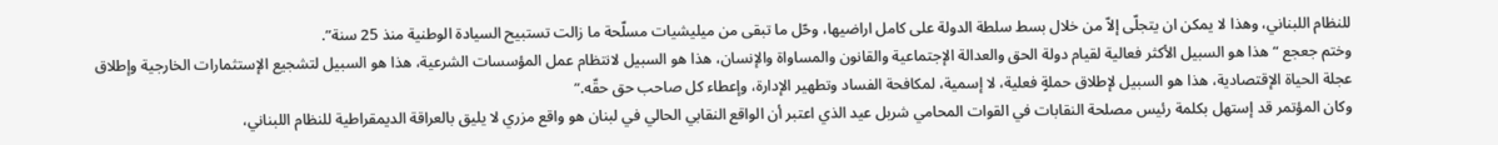للنظام اللبناني، وهذا لا يمكن ان يتجلّى إلاّ من خلال بسط سلطة الدولة على كامل اراضيها، وحّل ما تبقى من ميليشيات مسلّحة ما زالت تستبيح السيادة الوطنية منذ 25 سنة”.
وختم جعجع “هذا هو السبيل الأكثر فعالية لقيام دولة الحق والعدالة الإجتماعية والقانون والمساواة والإنسان، هذا هو السبيل لانتظام عمل المؤسسات الشرعية، هذا هو السبيل لتشجيع الإستثمارات الخارجية وإطلاق عجلة الحياة الإقتصادية، هذا هو السبيل لإطلاق حملةٍ فعلية، لا إسمية، لمكافحة الفساد وتطهير الإدارة، وإعطاء كل صاحب حق حقّه.”
وكان المؤتمر قد إستهل بكلمة رئيس مصلحة النقابات في القوات المحامي شربل عيد الذي اعتبر أن الواقع النقابي الحالي في لبنان هو واقع مزري لا يليق بالعراقة الديمقراطية للنظام اللبناني،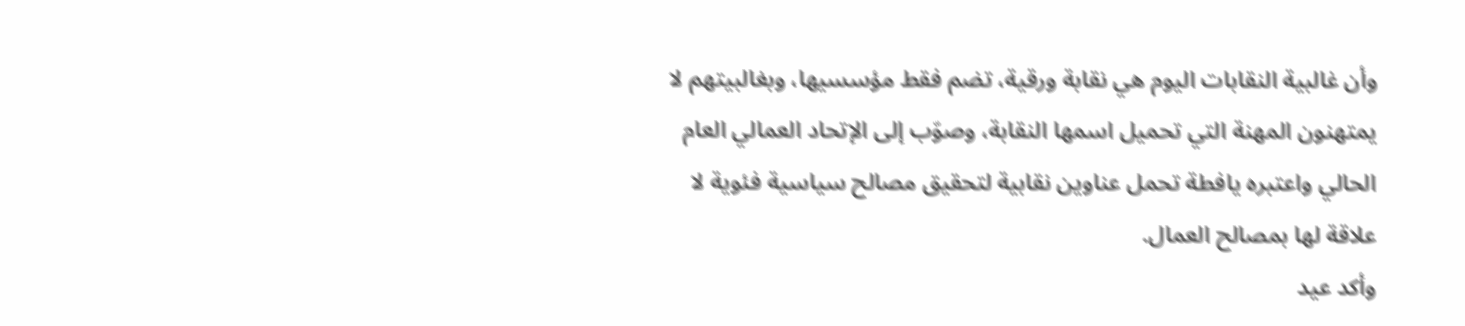وأن غالبية النقابات اليوم هي نقابة ورقية، تضم فقط مؤسسيها، وبغالبيتهم لا يمتهنون المهنة التي تحميل اسمها النقابة، وصوّب إلى الإتحاد العمالي العام الحالي واعتبره يافطة تحمل عناوين نقابية لتحقيق مصالح سياسية فئوية لا علاقة لها بمصالح العمال.
وأكد عيد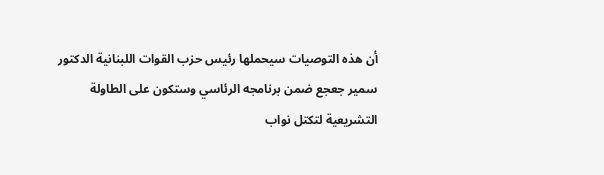أن هذه التوصيات سيحملها رئيس حزب القوات اللبنانية الدكتور سمير جعجع ضمن برنامجه الرئاسي وستكون على الطاولة التشريعية لتكتل نواب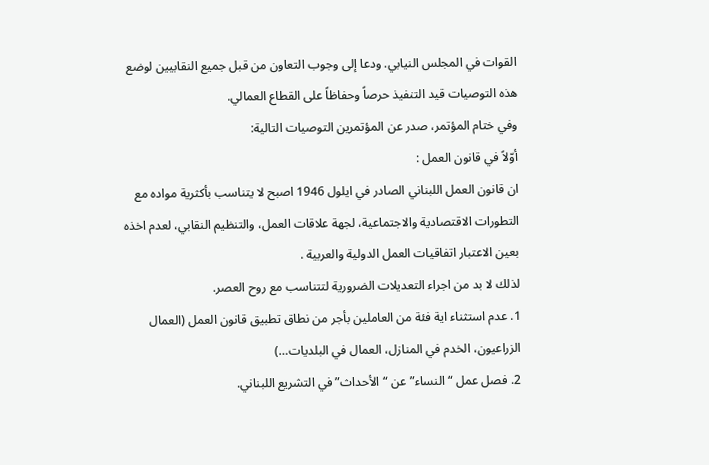القوات في المجلس النيابي. ودعا إلى وجوب التعاون من قبل جميع النقابيين لوضع هذه التوصيات قيد التنفيذ حرصاً وحفاظاً على القطاع العمالي.
وفي ختام المؤتمر، صدر عن المؤتمرين التوصيات التالية:
أوّلاً في قانون العمل :
ان قانون العمل اللبناني الصادر في ايلول 1946 اصبح لا يتناسب بأكثرية مواده مع التطورات الاقتصادية والاجتماعية، لجهة علاقات العمل، والتنظيم النقابي، لعدم اخذه بعين الاعتبار اتفاقيات العمل الدولية والعربية .
لذلك لا بد من اجراء التعديلات الضرورية لتتناسب مع روح العصر.
1. عدم استثناء اية فئة من العاملين بأجر من نطاق تطبيق قانون العمل (العمال الزراعيون، الخدم في المنازل، العمال في البلديات…)
2. فصل عمل “النساء” عن “الأحداث” في التشريع اللبناني.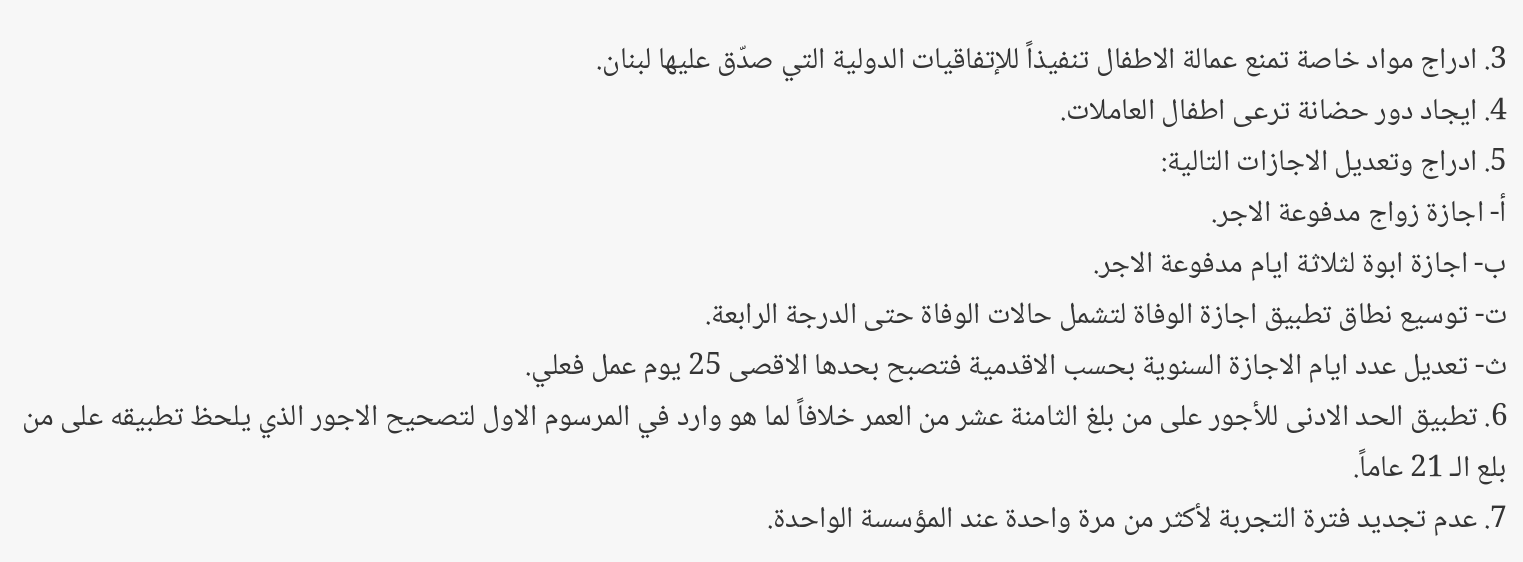3. ادراج مواد خاصة تمنع عمالة الاطفال تنفيذاً للإتفاقيات الدولية التي صدّق عليها لبنان.
4. ايجاد دور حضانة ترعى اطفال العاملات.
5. ادراج وتعديل الاجازات التالية:
أ- اجازة زواج مدفوعة الاجر.
ب- اجازة ابوة لثلاثة ايام مدفوعة الاجر.
ت- توسيع نطاق تطبيق اجازة الوفاة لتشمل حالات الوفاة حتى الدرجة الرابعة.
ث- تعديل عدد ايام الاجازة السنوية بحسب الاقدمية فتصبح بحدها الاقصى 25 يوم عمل فعلي.
6. تطبيق الحد الادنى للأجور على من بلغ الثامنة عشر من العمر خلافاً لما هو وارد في المرسوم الاول لتصحيح الاجور الذي يلحظ تطبيقه على من بلع الـ 21 عاماً.
7. عدم تجديد فترة التجربة لأكثر من مرة واحدة عند المؤسسة الواحدة.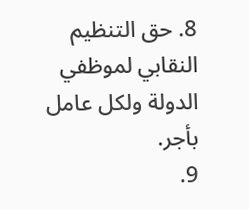8. حق التنظيم النقابي لموظفي الدولة ولكل عامل بأجر.
9.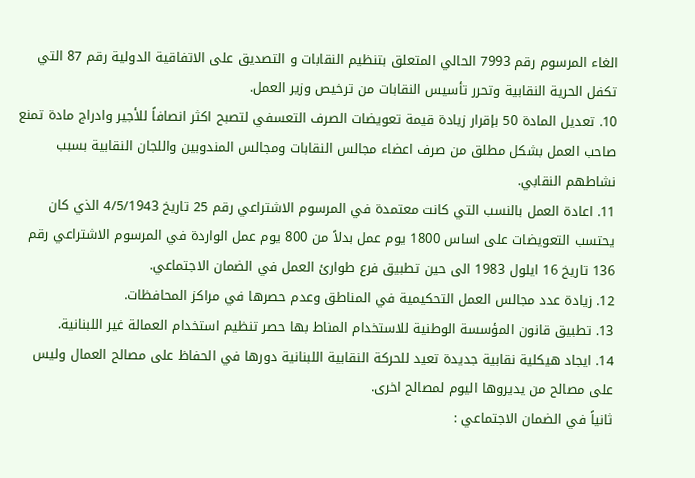الغاء المرسوم رقم 7993 الحالي المتعلق بتنظيم النقابات و التصديق على الاتفاقية الدولية رقم 87 التي تكفل الحرية النقابية وتحرر تأسيس النقابات من ترخيص وزير العمل.
10. تعديل المادة 50 بإقرار زيادة قيمة تعويضات الصرف التعسفي لتصبح اكثر انصافاً للأجير وادراج مادة تمنع صاحب العمل بشكل مطلق من صرف اعضاء مجالس النقابات ومجالس المندوبين واللجان النقابية بسبب نشاطهم النقابي.
11. اعادة العمل بالنسب التي كانت معتمدة في المرسوم الاشتراعي رقم 25 تاريخ 4/5/1943 الذي كان يحتسب التعويضات على اساس 1800 يوم عمل بدلاً من 800 يوم عمل الواردة في المرسوم الاشتراعي رقم 136 تاريخ 16 ايلول 1983 الى حين تطبيق فرع طوارئ العمل في الضمان الاجتماعي.
12. زيادة عدد مجالس العمل التحكيمية في المناطق وعدم حصرها في مراكز المحافظات.
13. تطبيق قانون المؤسسة الوطنية للاستخدام المناط بها حصر تنظيم استخدام العمالة غير اللبنانية.
14. ايجاد هيكلية نقابية جديدة تعيد للحركة النقابية اللبنانية دورها في الحفاظ على مصالح العمال وليس على مصالح من يديروها اليوم لمصالح اخرى.
ثانياً في الضمان الاجتماعي :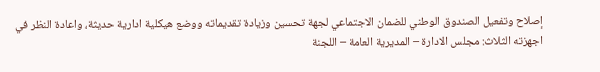إصلاح وتفعيل الصندوق الوطني للضمان الاجتماعي لجهة تحسين وزيادة تقديماته ووضع هيكلية ادارية حديثة، واعادة النظر في اجهزته الثلاث: مجلس الادارة – المديرية العامة – اللجنة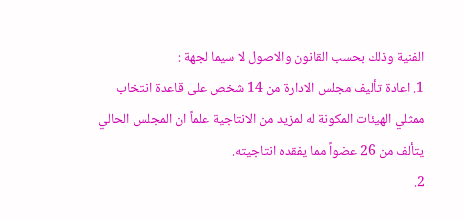الفنية وذلك بحسب القانون والاصول لا سيما لجهة :
1. اعادة تأليف مجلس الادارة من 14 شخص على قاعدة انتخاب ممثلي الهيئات المكونة له لمزيد من الانتاجية علماً ان المجلس الحالي يتألف من 26 عضواً مما يفقده انتاجيته.
2.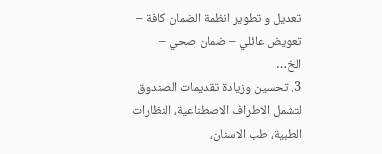تعديل و تطوير انظمة الضمان كافة – تعويض عائلي – ضمان صحي – الخ…
3. تحسين وزيادة تقديمات الصندوق لتشمل الاطراف الاصطناعية، النظارات الطبية، طب الاسنان،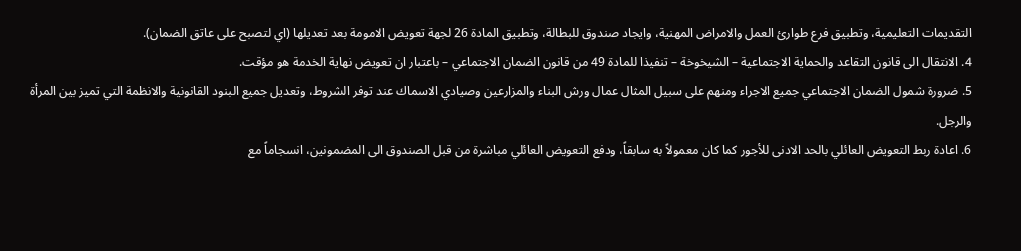التقديمات التعليمية، وتطبيق فرع طوارئ العمل والامراض المهنية، وايجاد صندوق للبطالة، وتطبيق المادة 26 لجهة تعويض الامومة بعد تعديلها (اي لتصبح على عاتق الضمان).
4. الانتقال الى قانون التقاعد والحماية الاجتماعية – الشيخوخة – تنفيذا للمادة 49 من قانون الضمان الاجتماعي – باعتبار ان تعويض نهاية الخدمة هو مؤقت.
5. ضرورة شمول الضمان الاجتماعي جميع الاجراء ومنهم على سبيل المثال عمال ورش البناء والمزارعين وصيادي الاسماك عند توفر الشروط، وتعديل جميع البنود القانونية والانظمة التي تميز بين المرأة والرجل.
6. اعادة ربط التعويض العائلي بالحد الادنى للأجور كما كان معمولاً به سابقاً، ودفع التعويض العائلي مباشرة من قبل الصندوق الى المضمونين، انسجاماً مع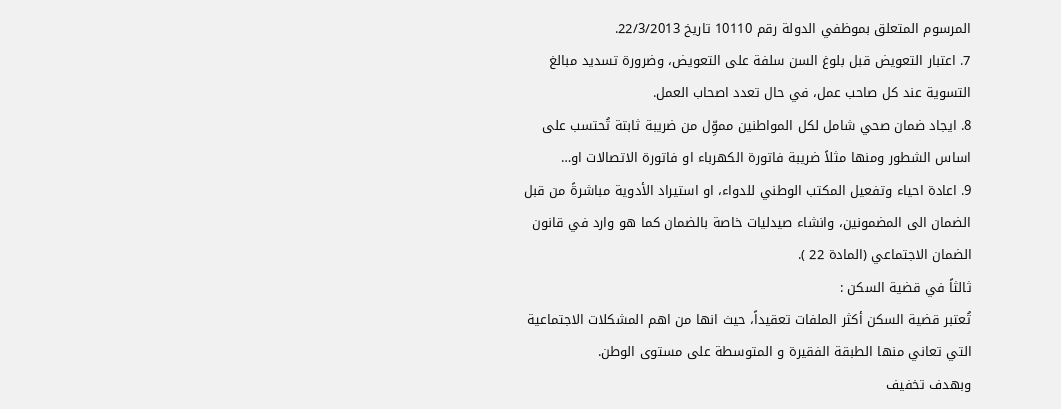المرسوم المتعلق بموظفي الدولة رقم 10110 تاريخ 22/3/2013.
7. اعتبار التعويض قبل بلوغ السن سلفة على التعويض، وضرورة تسديد مبالغ التسوية عند كل صاحب عمل، في حال تعدد اصحاب العمل.
8. ايجاد ضمان صحي شامل لكل المواطنين مموِّل من ضريبة ثابتة تُحتسب على اساس الشطور ومنها مثلاً ضريبة فاتورة الكهرباء او فاتورة الاتصالات او…
9. اعادة احياء وتفعيل المكتب الوطني للدواء، او استيراد الأدوية مباشرةً من قبل الضمان الى المضمونين، وانشاء صيدليات خاصة بالضمان كما هو وارد في قانون الضمان الاجتماعي (المادة 22 ).
ثالثاً في قضية السكن :
تُعتبر قضية السكن أكثر الملفات تعقيداً، حيث انها من اهم المشكلات الاجتماعية التي تعاني منها الطبقة الفقيرة و المتوسطة على مستوى الوطن.
وبهدف تخفيف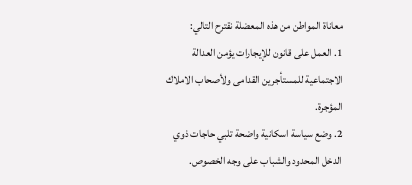معاناة المواطن من هذه المعضلة نقترح التالي:
1. العمل على قانون للإيجارات يؤمن العدالة الاجتماعية للمستأجرين القدامى ولأصحاب الاملاك المؤجرة.
2. وضع سياسة اسكانية واضحة تلبي حاجات ذوي الدخل المحدود والشباب على وجه الخصوص.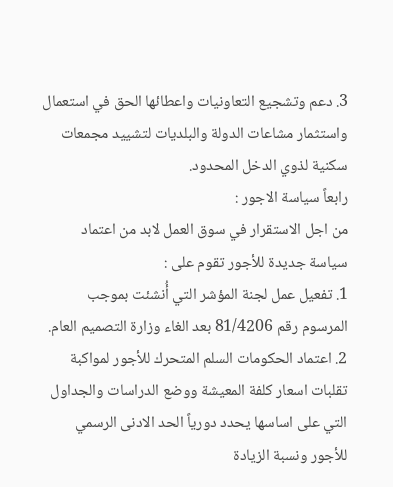3. دعم وتشجيع التعاونيات واعطائها الحق في استعمال واستثمار مشاعات الدولة والبلديات لتشييد مجمعات سكنية لذوي الدخل المحدود.
رابعاً سياسة الاجور :
من اجل الاستقرار في سوق العمل لابد من اعتماد سياسة جديدة للأجور تقوم على :
1. تفعيل عمل لجنة المؤشر التي أُنشئت بموجب المرسوم رقم 81/4206 بعد الغاء وزارة التصميم العام.
2. اعتماد الحكومات السلم المتحرك للأجور لمواكبة تقلبات اسعار كلفة المعيشة ووضع الدراسات والجداول التي على اساسها يحدد دورياً الحد الادنى الرسمي للأجور ونسبة الزيادة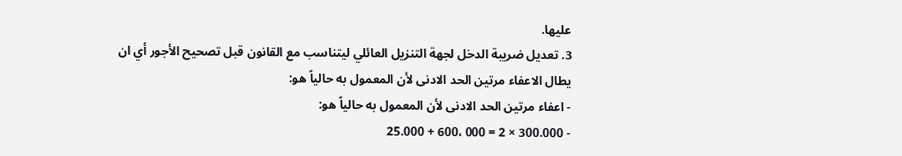عليها.
3. تعديل ضريبة الدخل لجهة التنزيل العائلي ليتناسب مع القانون قبل تصحيح الأجور أي ان يطال الاعفاء مرتين الحد الادنى لأن المعمول به حالياً هو:
- اعفاء مرتين الحد الادنى لأن المعمول به حالياً هو:
- 300.000 × 2 = 000 ،600 + 25.000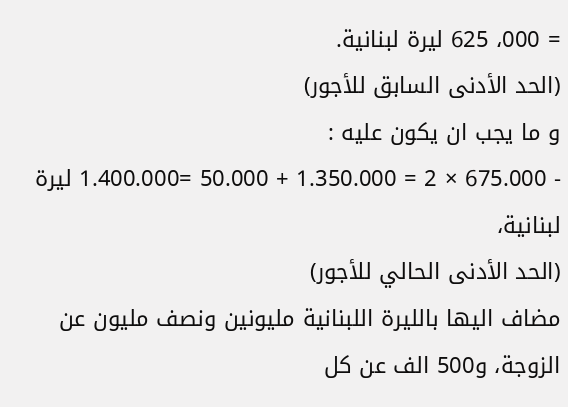= 000، 625 ليرة لبنانية.
(الحد الأدنى السابق للأجور)
و ما يجب ان يكون عليه :
- 675.000 × 2 = 1.350.000 + 50.000 =1.400.000 ليرة لبنانية،
(الحد الأدنى الحالي للأجور)
مضاف اليها بالليرة اللبنانية مليونين ونصف مليون عن الزوجة، و500 الف عن كل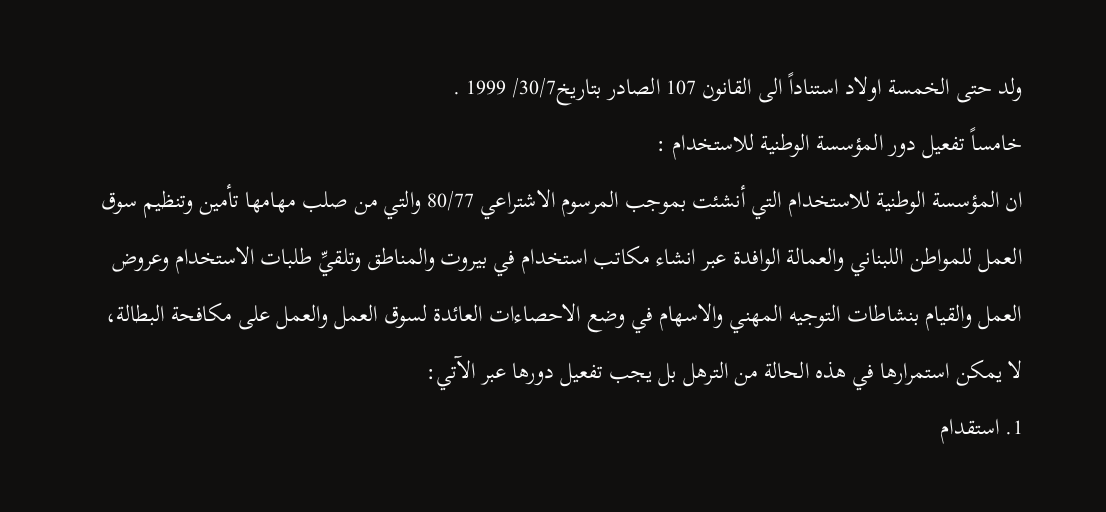ولد حتى الخمسة اولاد استناداً الى القانون 107 الصادر بتاريخ30/7/ 1999 .
خامساً تفعيل دور المؤسسة الوطنية للاستخدام :
ان المؤسسة الوطنية للاستخدام التي أنشئت بموجب المرسوم الاشتراعي 80/77 والتي من صلب مهامها تأمين وتنظيم سوق العمل للمواطن اللبناني والعمالة الوافدة عبر انشاء مكاتب استخدام في بيروت والمناطق وتلقيِّ طلبات الاستخدام وعروض العمل والقيام بنشاطات التوجيه المهني والاسهام في وضع الاحصاءات العائدة لسوق العمل والعمل على مكافحة البطالة، لا يمكن استمرارها في هذه الحالة من الترهل بل يجب تفعيل دورها عبر الآتي:
1. استقدام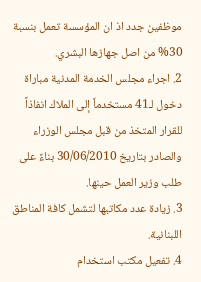موظفين جدد اذ ان المؤسسة تعمل بنسبة 30% من اصل جهازها البشري.
2. اجراء مجلس الخدمة المدنية مباراة دخول لـ41 مستخدماً إلى الملاك انفاذاً للقرار المتخذ من قبل مجلس الوزراء والصادر بتاريخ 30/06/2010 بناءً على طلب وزير العمل حينها.
3. زيادة عدد مكاتبها لتشمل كافة المناطق اللبنانية.
4. تفعيل مكتب استخدام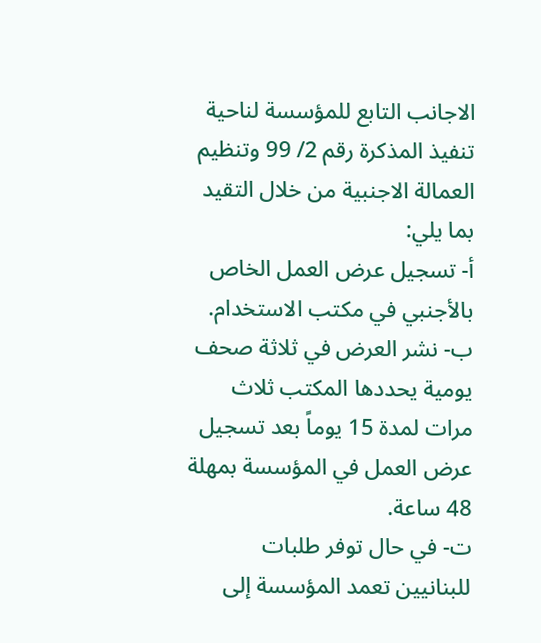الاجانب التابع للمؤسسة لناحية تنفيذ المذكرة رقم 2/ 99 وتنظيم العمالة الاجنبية من خلال التقيد بما يلي:
أ- تسجيل عرض العمل الخاص بالأجنبي في مكتب الاستخدام.
ب- نشر العرض في ثلاثة صحف يومية يحددها المكتب ثلاث مرات لمدة 15 يوماً بعد تسجيل عرض العمل في المؤسسة بمهلة 48 ساعة.
ت- في حال توفر طلبات للبنانيين تعمد المؤسسة إلى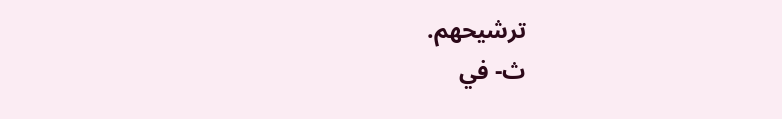ترشيحهم.
ث- في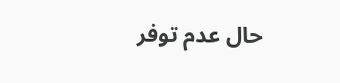حال عدم توفر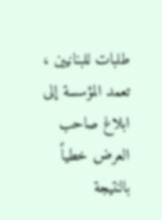طلبات للبنانيين ، تعمد المؤسسة إلى ابلاغ صاحب العرض خطياً بالنتيجة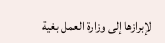لإبرازها إلى وزارة العمل بغية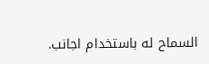السماح له باستخدام اجانب.